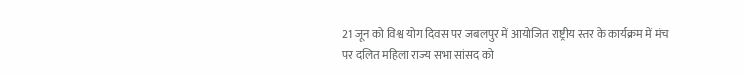21 जून को विश्व योग दिवस पर जबलपुर में आयोजित राष्ट्रीय स्तर के कार्यक्रम में मंच पर दलित महिला राज्य सभा सांसद को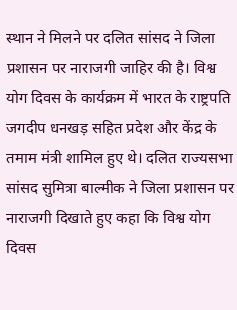स्थान ने मिलने पर दलित सांसद ने जिला प्रशासन पर नाराजगी जाहिर की है। विश्व योग दिवस के कार्यक्रम में भारत के राष्ट्रपति जगदीप धनखड़ सहित प्रदेश और केंद्र के तमाम मंत्री शामिल हुए थे। दलित राज्यसभा सांसद सुमित्रा बाल्मीक ने जिला प्रशासन पर नाराजगी दिखाते हुए कहा कि विश्व योग दिवस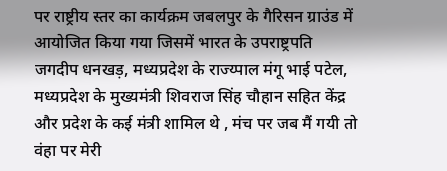पर राष्ट्रीय स्तर का कार्यक्रम जबलपुर के गैरिसन ग्राउंड में आयोजित किया गया जिसमें भारत के उपराष्ट्रपति जगदीप धनखड़, मध्यप्रदेश के राज्य्पाल मंगू भाई पटेल, मध्यप्रदेश के मुख्यमंत्री शिवराज सिंह चौहान सहित केंद्र और प्रदेश के कई मंत्री शामिल थे , मंच पर जब मैं गयी तो वंहा पर मेरी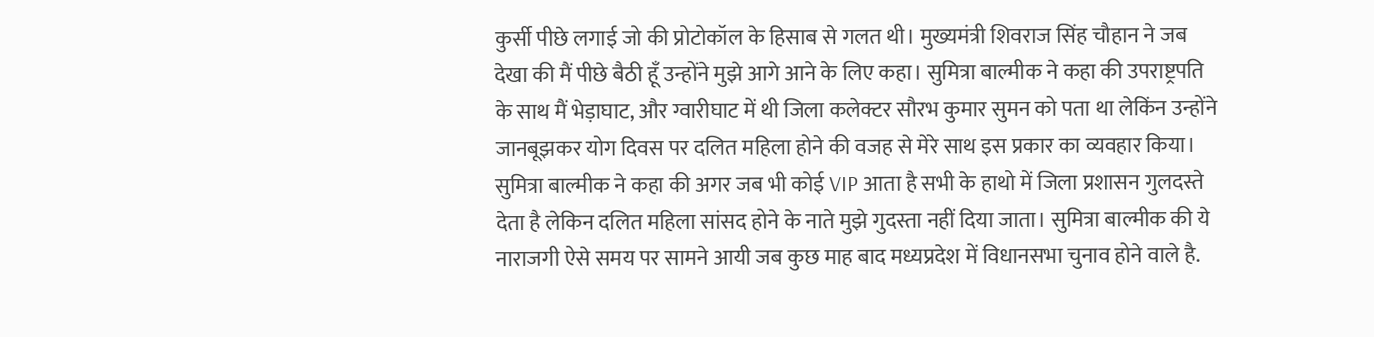कुर्सी पीछे लगाई जो की प्रोटोकॉल के हिसाब से गलत थी। मुख्यमंत्री शिवराज सिंह चौहान ने जब देखा की मैं पीछे बैठी हूँ उन्होंने मुझे आगे आने के लिए कहा। सुमित्रा बाल्मीक ने कहा की उपराष्ट्रपति के साथ मैं भेड़ाघाट, और ग्वारीघाट में थी जिला कलेक्टर सौरभ कुमार सुमन को पता था लेकिंन उन्होंने जानबूझकर योग दिवस पर दलित महिला होने की वजह से मेरे साथ इस प्रकार का व्यवहार किया। सुमित्रा बाल्मीक ने कहा की अगर जब भी कोई VIP आता है सभी के हाथो में जिला प्रशासन गुलदस्ते देता है लेकिन दलित महिला सांसद होने के नाते मुझे गुदस्ता नहीं दिया जाता। सुमित्रा बाल्मीक की ये नाराजगी ऐसे समय पर सामने आयी जब कुछ माह बाद मध्यप्रदेश में विधानसभा चुनाव होने वाले है.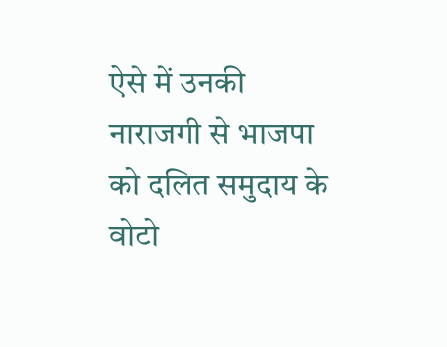ऐसे में उनकी नाराजगी से भाजपा को दलित समुदाय के वोटो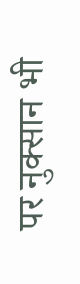पर नुक्सान भी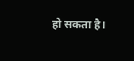हो सकता है।